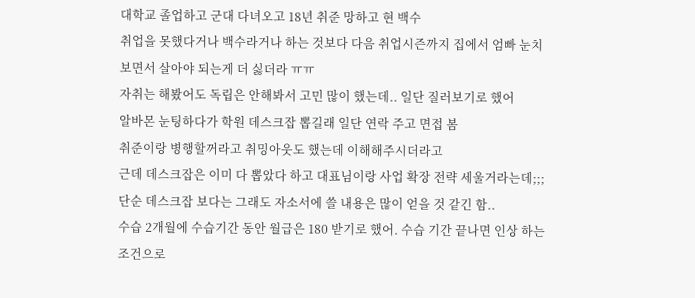대학교 졸업하고 군대 다녀오고 18년 취준 망하고 현 백수
취업을 못했다거나 백수라거나 하는 것보다 다음 취업시즌까지 집에서 엄빠 눈치보면서 살아야 되는게 더 싫더라 ㅠㅠ
자취는 해봤어도 독립은 안해봐서 고민 많이 했는데.. 일단 질러보기로 했어
알바몬 눈팅하다가 학원 데스크잡 뽑길래 일단 연락 주고 면접 봄
취준이랑 병행할꺼라고 취밍아웃도 했는데 이해해주시더라고
근데 데스크잡은 이미 다 뽑았다 하고 대표님이랑 사업 확장 전략 세울거라는데;;; 단순 데스크잡 보다는 그래도 자소서에 쓸 내용은 많이 얻을 것 같긴 함..
수습 2개월에 수습기간 동안 월급은 180 받기로 했어. 수습 기간 끝나면 인상 하는 조건으로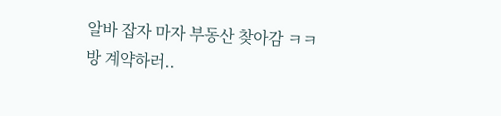알바 잡자 마자 부동산 찾아감 ㅋㅋ 방 계약하러..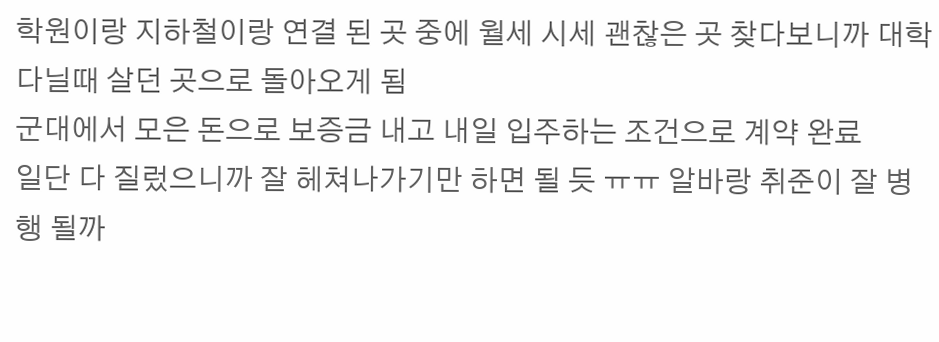학원이랑 지하철이랑 연결 된 곳 중에 월세 시세 괜찮은 곳 찾다보니까 대학 다닐때 살던 곳으로 돌아오게 됨
군대에서 모은 돈으로 보증금 내고 내일 입주하는 조건으로 계약 완료
일단 다 질렀으니까 잘 헤쳐나가기만 하면 될 듯 ㅠㅠ 알바랑 취준이 잘 병행 될까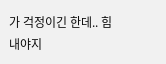가 걱정이긴 한데.. 힘내야지